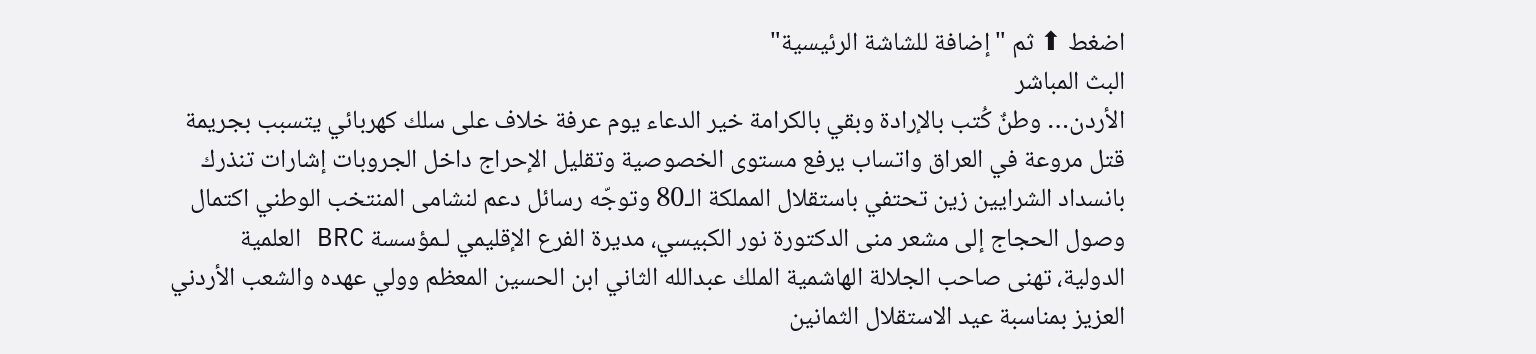اضغط ⬆ ثم "إضافة للشاشة الرئيسية"
البث المباشر
الأردن… وطنٌ كُتب بالإرادة وبقي بالكرامة خير الدعاء يوم عرفة خلاف على سلك كهربائي يتسبب بجريمة قتل مروعة في العراق واتساب يرفع مستوى الخصوصية وتقليل الإحراج داخل الجروبات إشارات تنذرك بانسداد الشرايين زين تحتفي باستقلال المملكة الـ80 وتوجّه رسائل دعم لنشامى المنتخب الوطني اكتمال وصول الحجاج إلى مشعر منى الدكتورة نور الكبيسي، مديرة الفرع الإقليمي لـمؤسسة BRC العلمية الدولية، تهنى صاحب الجلالة الهاشمية الملك عبدالله الثاني ابن الحسين المعظم وولي عهده والشعب الأردني العزيز بمناسبة عيد الاستقلال الثمانين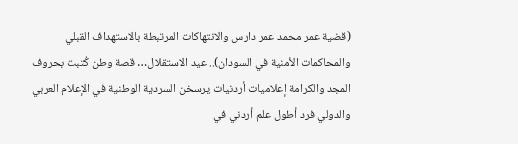(قضية عمر محمد عمر دارس والانتهاكات المرتبطة بالاستهداف القبلي والمحاكمات الأمنية في السودان).. عيد الاستقلال… قصة وطن كُتبت بحروف المجد والكرامة إعلاميات أردنيات يرسخن السردية الوطنية في الإعلام العربي والدولي فرد أطول علم أردني في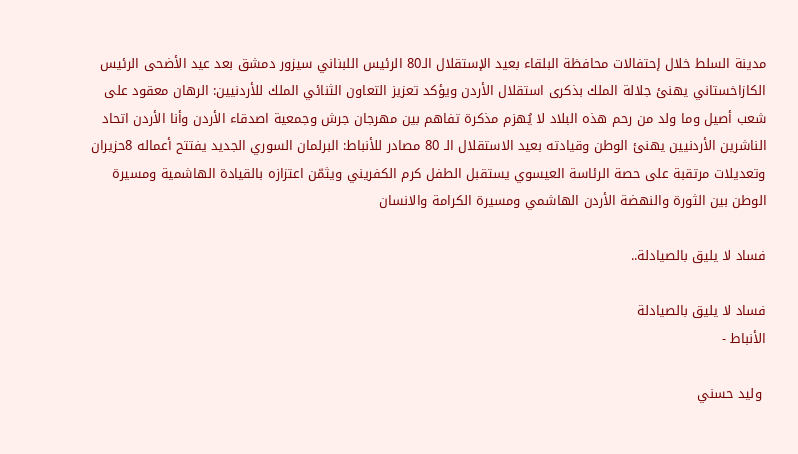مدينة السلط خلال إحتفالات محافظة البلقاء بعيد الإستقلال الـ80 الرئيس اللبناني سيزور دمشق بعد عيد الأضحى الرئيس الكازاخستاني يهنئ جلالة الملك بذكرى استقلال الأردن ويؤكد تعزيز التعاون الثنائي الملك للأردنيين: الرهان معقود على شعب أصيل وما ولد من رحم هذه البلاد لا يُهزم مذكرة تفاهم بين مهرجان جرش وجمعية اصدقاء الأردن وأنا الأردن اتحاد الناشرين الأردنيين يهنئ الوطن وقيادته بعيد الاستقلال الـ 80 مصادر للأنباط: البرلمان السوري الجديد يفتتح أعماله 8حزيران وتعديلات مرتقبة على حصة الرئاسة العيسوي يستقبل الطفل كرم الكفريني ويثمّن اعتزازه بالقيادة الهاشمية ومسيرة الوطن بين الثورة والنهضة الأردن الهاشمي ومسيرة الكرامة والانسان

فساد لا يليق بالصيادلة..

فساد لا يليق بالصيادلة
الأنباط -

 وليد حسني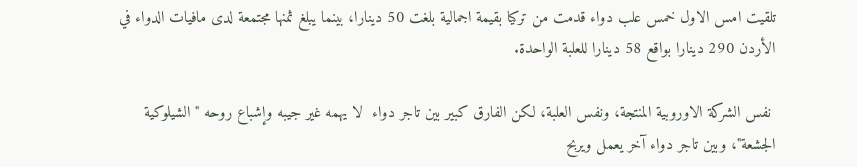تلقيت امس الاول خمس علب دواء قدمت من تركيا بقيمة اجمالية بلغت 50 دينارا، بينما يبلغ ثمنها مجتمعة لدى مافيات الدواء في الأردن 290 دينارا بواقع 58 دينارا للعلبة الواحدة.

 نفس الشركة الاوروبية المنتجة، ونفس العلبة، لكن الفارق كبير بين تاجر دواء  لا يهمه غير جيبه وإشباع روحه "الشيلوكية الجشعة"، وبين تاجر دواء آخر يعمل ويربح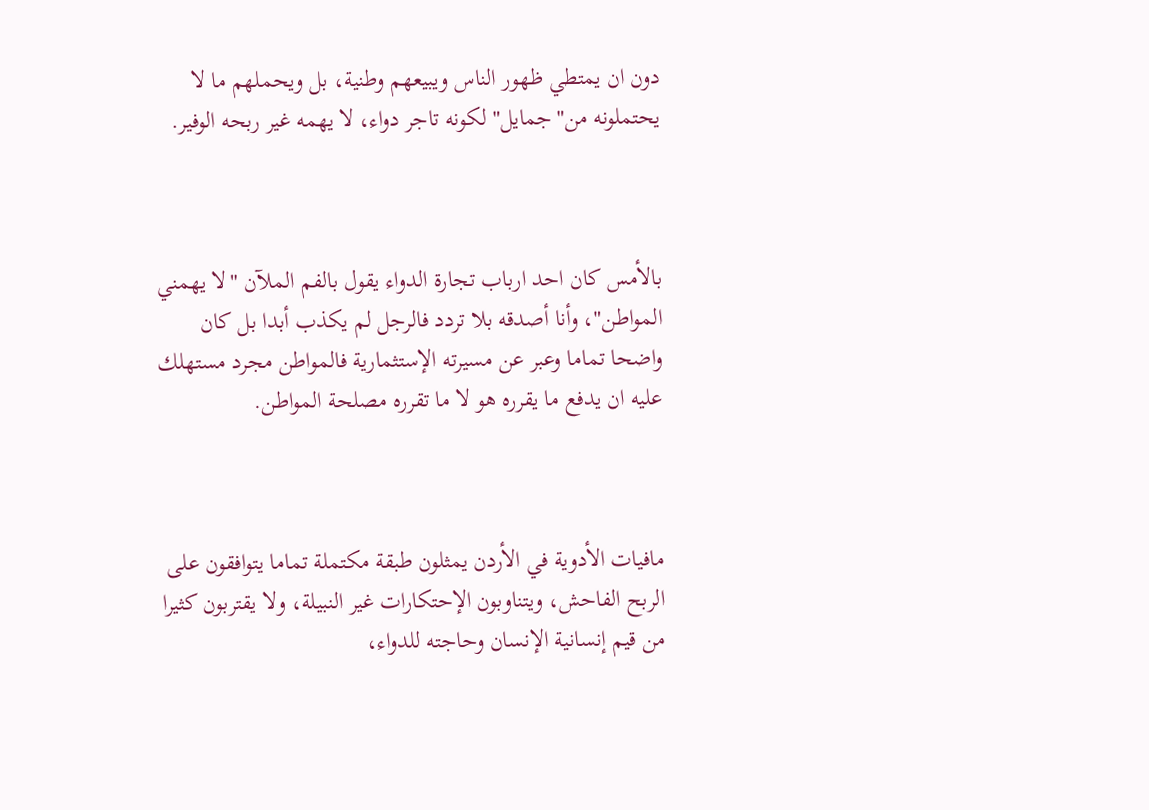دون ان يمتطي ظهور الناس ويبيعهم وطنية، بل ويحملهم ما لا يحتملونه من"جمايل" لكونه تاجر دواء، لا يهمه غير ربحه الوفير.



بالأمس كان احد ارباب تجارة الدواء يقول بالفم الملآن "لا يهمني المواطن"، وأنا أصدقه بلا تردد فالرجل لم يكذب أبدا بل كان واضحا تماما وعبر عن مسيرته الإستثمارية فالمواطن مجرد مستهلك عليه ان يدفع ما يقرره هو لا ما تقرره مصلحة المواطن.



مافيات الأدوية في الأردن يمثلون طبقة مكتملة تماما يتوافقون على الربح الفاحش، ويتناوبون الإحتكارات غير النبيلة، ولا يقتربون كثيرا من قيم إنسانية الإنسان وحاجته للدواء،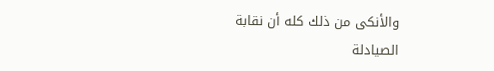والأنكى من ذلك كله أن نقابة الصيادلة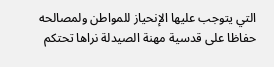التي يتوجب عليها الإنحياز للمواطن ولمصالحه حفاظا على قدسية مهنة الصيدلة نراها تحتكم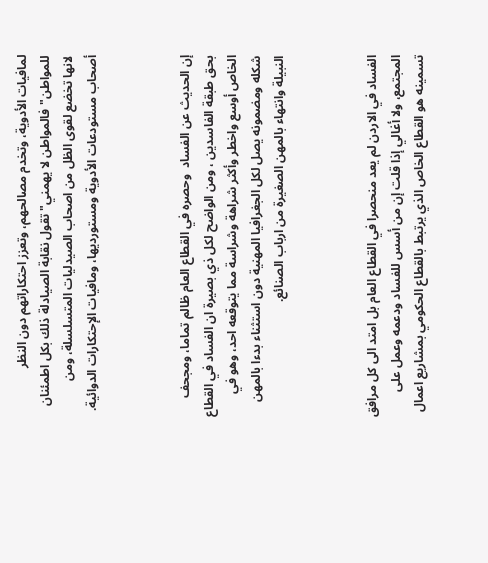لمافيات الأدوية، وتخدم مصالحهم، وتعزز احتكاراتهم دون النظر للمواطن"فالمواطن لا يهمني" تقول نقابة الصيادلة ذلك بكل اطمئنان لانها تخضع لقوى الظل من اصحاب الصيدليات المتسلسلة، ومن أصحاب مستودعات الأدوية ومستورديها، ومافيات الإحتكارات الدوائية.



إن الحديث عن الفساد  وحصره في القطاع العام ظالم تماما، ومجحف بحق طبقة الفاسدين ، ومن الواضح لكل ذي بصيرة ان الفساد في القطاع الخاص أوسع واخطر وأكثر شراهة وشراسة مما يتوقعه احد، وهو في شكله ومضمونه يصل لكل الجغرافيا المهنية دون استثناء بدءا بالمهن النبيلة وانتهاء بالمهن الصغيرة من ارباب الصنائع.



الفساد في الاردن لم يعد منحصرا في القطاع العام بل امتد الى كل مرافق المجتمع، ولا أغالي إذا قلت إن من أسس للفساد ودعمه وعمل على تسمينه هو القطاع الخاص الذي يرتبط بالقطاع الحكومي بمشاريع اعمال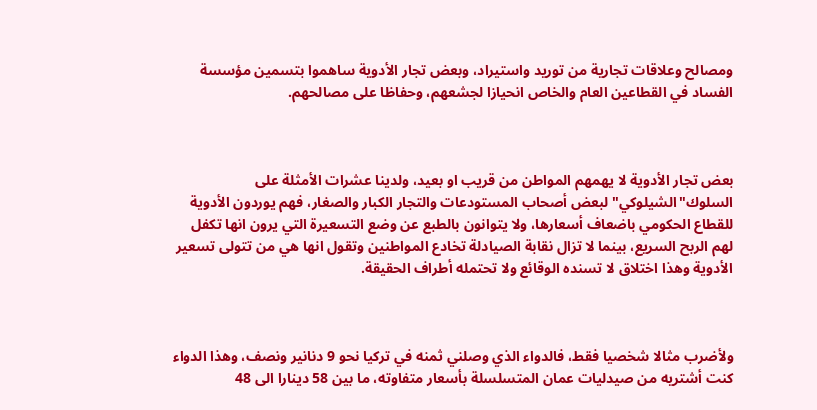ومصالح وعلاقات تجارية من توريد واستيراد، وبعض تجار الأدوية ساهموا بتسمين مؤسسة الفساد في القطاعين العام والخاص انحيازا لجشعهم، وحفاظا على مصالحهم.



بعض تجار الأدوية لا يهمهم المواطن من قريب او بعيد، ولدينا عشرات الأمثلة على السلوك"الشيلوكي" لبعض أصحاب المستودعات والتجار الكبار والصغار، فهم يوردون الأدوية للقطاع الحكومي باضعاف أسعارها، ولا يتوانون بالطبع عن وضع التسعيرة التي يرون انها تكفل لهم الربح السريع، بينما لا تزال نقابة الصيادلة تخادع المواطنين وتقول انها هي من تتولى تسعير الأدوية وهذا اختلاق لا تسنده الوقائع ولا تحتمله أطراف الحقيقة.



ولأضرب مثالا شخصيا فقط، فالدواء الذي وصلني ثمنه في تركيا نحو 9 دنانير ونصف، وهذا الدواء كنت أشتريه من صيدليات عمان المتسلسلة بأسعار متفاوته، ما بين 58 دينارا الى 48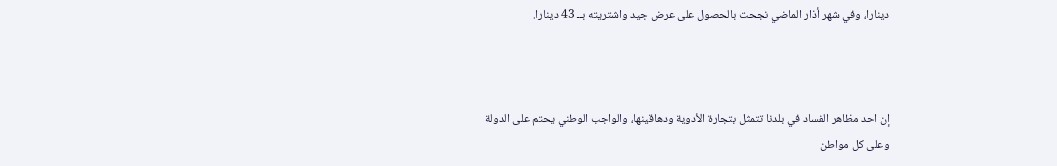دينارا، وفي شهر أذار الماضي نجحت بالحصول على عرض جيد واشتريته بــ 43 دينارا.



إن احد مظاهر الفساد في بلدنا تتمثل بتجارة الأدوية ودهاقينها، والواجب الوطني يحتم على الدولة وعلى كل مواطن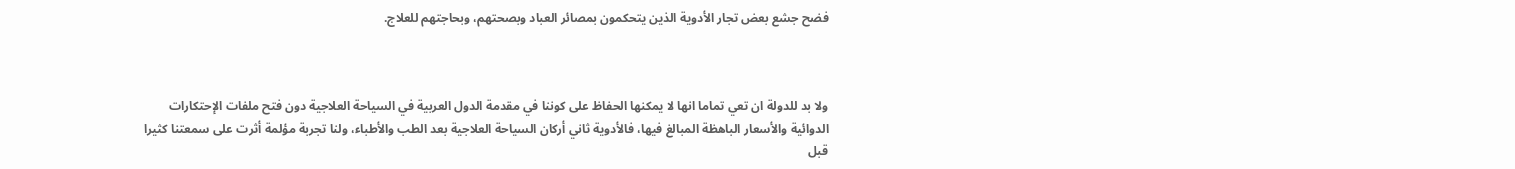فضح جشع بعض تجار الأدوية الذين يتحكمون بمصائر العباد وبصحتهم، وبحاجتهم للعلاج.



ولا بد للدولة ان تعي تماما انها لا يمكنها الحفاظ على كوننا في مقدمة الدول العربية في السياحة العلاجية دون فتح ملفات الإحتكارات الدوائية والأسعار الباهظة المبالغ فيها، فالأدوية ثاني أركان السياحة العلاجية بعد الطب والأطباء، ولنا تجربة مؤلمة أثرت على سمعتنا كثيرا قبل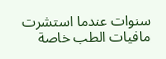سنوات عندما استشرت مافيات الطب خاصة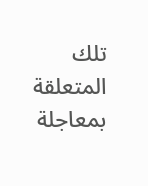تلك المتعلقة بمعاجلة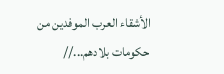الأشقاء العرب الموفدين من حكومات بلادهم...//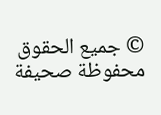© جميع الحقوق محفوظة صحيفة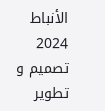الأنباط 2024
تصميم و تطوير